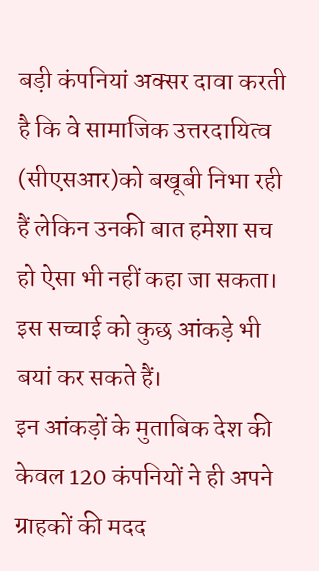बड़ी कंपनियां अक्सर दावा करती है कि वे सामाजिक उत्तरदायित्व (सीएसआर)को बखूबी निभा रही हैं लेकिन उनकी बात हमेशा सच हो ऐसा भी नहीं कहा जा सकता। इस सच्चाई को कुछ आंकड़े भी बयां कर सकते हैं।
इन आंकड़ों के मुताबिक देश की केवल 120 कंपनियों ने ही अपने ग्राहकों की मदद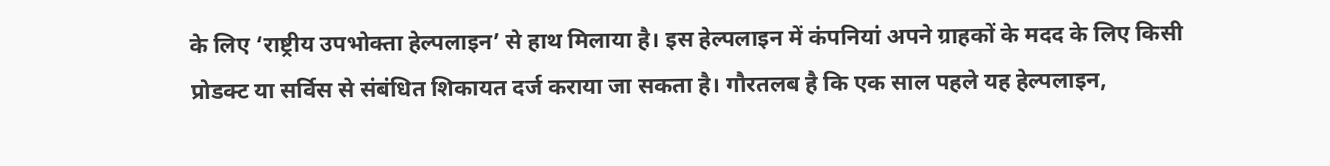के लिए ‘राष्ट्रीय उपभोक्ता हेल्पलाइन’ से हाथ मिलाया है। इस हेल्पलाइन में कंपनियां अपने ग्राहकों के मदद के लिए किसी प्रोडक्ट या सर्विस से संबंधित शिकायत दर्ज कराया जा सकता है। गौरतलब है कि एक साल पहले यह हेल्पलाइन,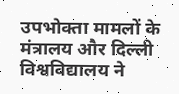उपभोक्ता मामलों के मंत्रालय और दिल्ली विश्वविद्यालय ने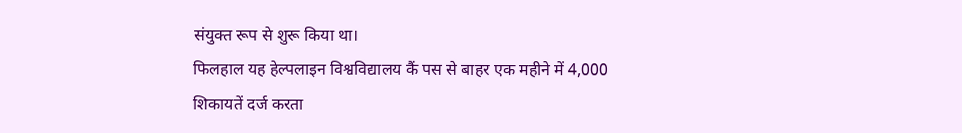संयुक्त रूप से शुरू किया था।
फिलहाल यह हेल्पलाइन विश्वविद्यालय कैं पस से बाहर एक महीने में 4,000 शिकायतें दर्ज करता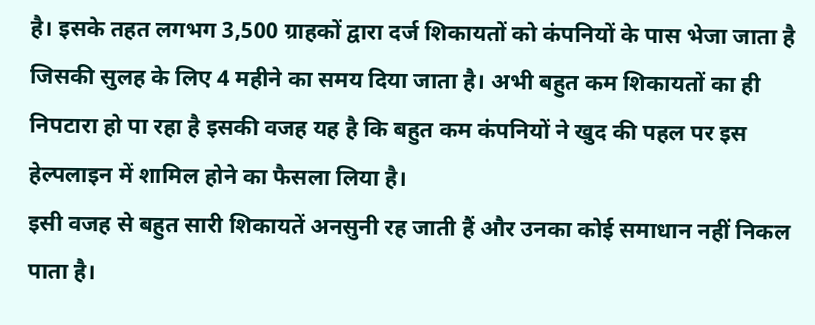है। इसके तहत लगभग 3,500 ग्राहकों द्वारा दर्ज शिकायतों को कंपनियों के पास भेजा जाता है जिसकी सुलह के लिए 4 महीने का समय दिया जाता है। अभी बहुत कम शिकायतों का ही निपटारा हो पा रहा है इसकी वजह यह है कि बहुत कम कंपनियों ने खुद की पहल पर इस हेल्पलाइन में शामिल होने का फैसला लिया है।
इसी वजह से बहुत सारी शिकायतें अनसुनी रह जाती हैं और उनका कोई समाधान नहीं निकल पाता है।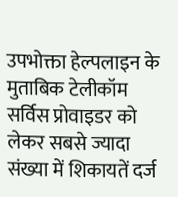उपभोक्ता हेल्पलाइन के मुताबिक टेलीकॉम सर्विस प्रोवाइडर को लेकर सबसे ज्यादा संख्या में शिकायतें दर्ज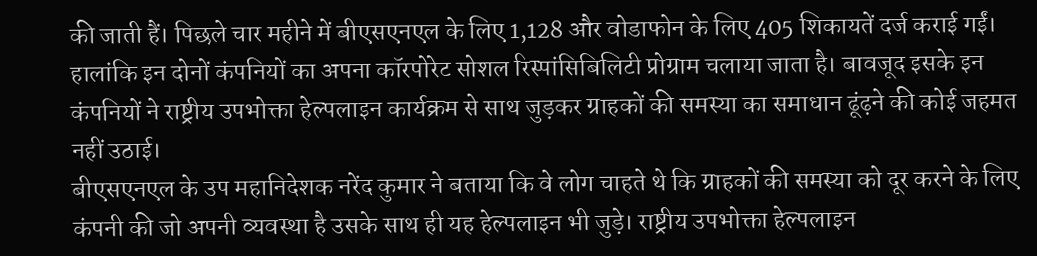की जाती हैं। पिछले चार महीने में बीएसएनएल के लिए 1,128 और वोडाफोन के लिए 405 शिकायतें दर्ज कराई गईं।
हालांकि इन दोनों कंपनियों का अपना कॉरपोरेट सोशल रिस्पांसिबिलिटी प्रोग्राम चलाया जाता है। बावजूद इसके इन कंपनियों ने राष्ट्रीय उपभोक्ता हेल्पलाइन कार्यक्रम से साथ जुड़कर ग्राहकों की समस्या का समाधान ढूंढ़ने की कोई जहमत नहीं उठाई।
बीएसएनएल के उप महानिदेशक नरेंद कुमार ने बताया कि वे लोग चाहते थे कि ग्राहकों की समस्या को दूर करने के लिए कंपनी की जो अपनी व्यवस्था है उसके साथ ही यह हेल्पलाइन भी जुड़े। राष्ट्रीय उपभोक्ता हेल्पलाइन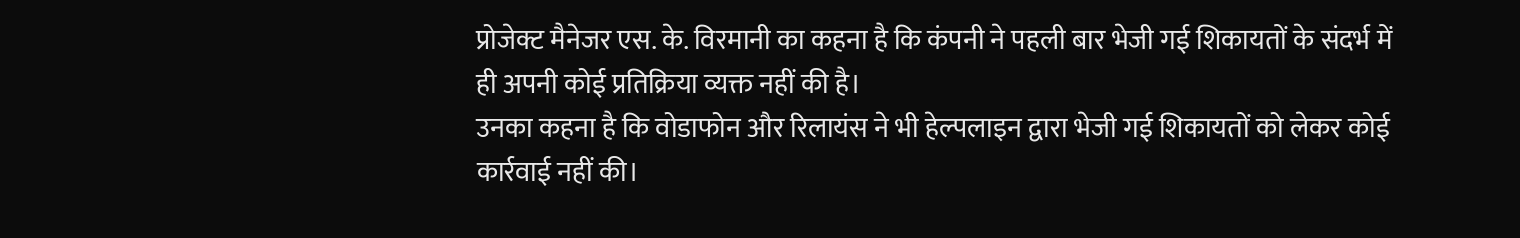प्रोजेक्ट मैनेजर एस. के. विरमानी का कहना है कि कंपनी ने पहली बार भेजी गई शिकायतों के संदर्भ में ही अपनी कोई प्रतिक्रिया व्यक्त नहीं की है।
उनका कहना है कि वोडाफोन और रिलायंस ने भी हेल्पलाइन द्वारा भेजी गई शिकायतों को लेकर कोई कार्रवाई नहीं की।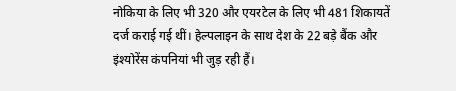नोकिया के लिए भी 320 और एयरटेल के लिए भी 481 शिकायतें दर्ज कराई गई थीं। हेल्पलाइन के साथ देश के 22 बड़े बैंक और इंश्योरेंस कंपनियां भी जुड़ रही हैं।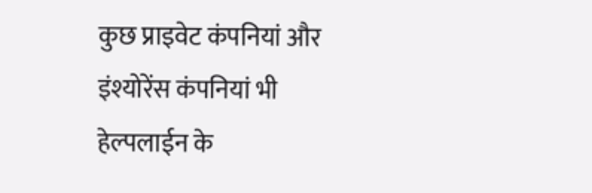कुछ प्राइवेट कंपनियां और इंश्योरेंस कंपनियां भी हेल्पलाईन के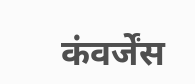कंवर्जेंस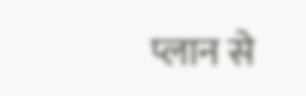प्लान से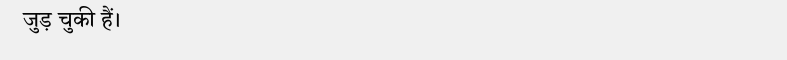जुड़ चुकी हैं।